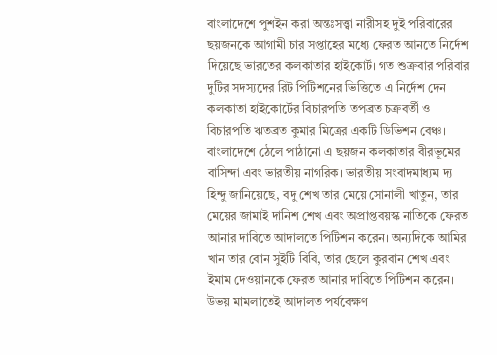বাংলাদেশে পুশইন করা অন্তঃসত্ত্বা নারীসহ দুই পরিবারের ছয়জনকে আগামী চার সপ্তাহের মধ্যে ফেরত আনতে নির্দেশ দিয়েছে ভারতের কলকাতার হাইকোর্ট। গত শুক্রবার পরিবার দুটির সদস্যদের রিট পিটিশনের ভিত্তিতে এ নির্দেশ দেন কলকাতা হাইকোর্টের বিচারপতি তপব্রত চক্রবর্তী ও বিচারপতি ঋতব্রত কুমার মিত্রের একটি ডিভিশন বেঞ্চ। বাংলাদেশে ঠেলে পাঠানো এ ছয়জন কলকাতার বীরভূমের বাসিন্দা এবং ভারতীয় নাগরিক। ভারতীয় সংবাদমাধ্যম দ্য হিন্দু জানিয়েছে, বদু শেখ তার মেয়ে সোনালী খাতুন, তার মেয়ের জামাই দানিশ শেখ এবং অপ্রাপ্তবয়স্ক নাতিকে ফেরত আনার দাবিতে আদালতে পিটিশন করেন। অন্যদিকে আমির খান তার বোন সুইটি বিবি, তার ছেলে কুরবান শেখ এবং ইমাম দেওয়ানকে ফেরত আনার দাবিতে পিটিশন করেন।
উভয় মামলাতেই আদালত পর্যবেক্ষণ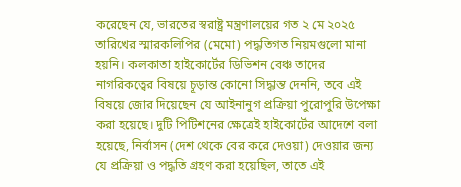করেছেন যে, ভারতের স্বরাষ্ট্র মন্ত্রণালয়ের গত ২ মে ২০২৫ তারিখের স্মারকলিপির (মেমো) পদ্ধতিগত নিয়মগুলো মানা হয়নি। কলকাতা হাইকোর্টের ডিভিশন বেঞ্চ তাদের নাগরিকত্বের বিষয়ে চূড়ান্ত কোনো সিদ্ধান্ত দেননি, তবে এই বিষয়ে জোর দিয়েছেন যে আইনানুগ প্রক্রিয়া পুরোপুরি উপেক্ষা করা হয়েছে। দুটি পিটিশনের ক্ষেত্রেই হাইকোর্টের আদেশে বলা হয়েছে, নির্বাসন (দেশ থেকে বের করে দেওয়া) দেওয়ার জন্য যে প্রক্রিয়া ও পদ্ধতি গ্রহণ করা হয়েছিল, তাতে এই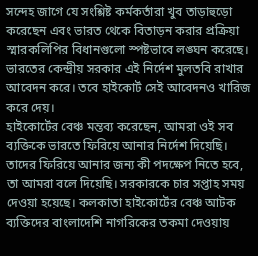সন্দেহ জাগে যে সংশ্লিষ্ট কর্মকর্তারা খুব তাড়াহুড়ো করেছেন এবং ভারত থেকে বিতাড়ন করার প্রক্রিয়া স্মারকলিপির বিধানগুলো স্পষ্টভাবে লঙ্ঘন করেছে। ভারতের কেন্দ্রীয় সরকার এই নির্দেশ মুলতবি রাখার আবেদন করে। তবে হাইকোর্ট সেই আবেদনও খারিজ করে দেয়।
হাইকোর্টের বেঞ্চ মন্তব্য করেছেন, আমরা ওই সব ব্যক্তিকে ভারতে ফিরিয়ে আনার নির্দেশ দিয়েছি। তাদের ফিরিয়ে আনার জন্য কী পদক্ষেপ নিতে হবে, তা আমরা বলে দিয়েছি। সরকারকে চার সপ্তাহ সময় দেওয়া হয়েছে। কলকাতা হাইকোর্টের বেঞ্চ আটক ব্যক্তিদের বাংলাদেশি নাগরিকের তকমা দেওয়ায়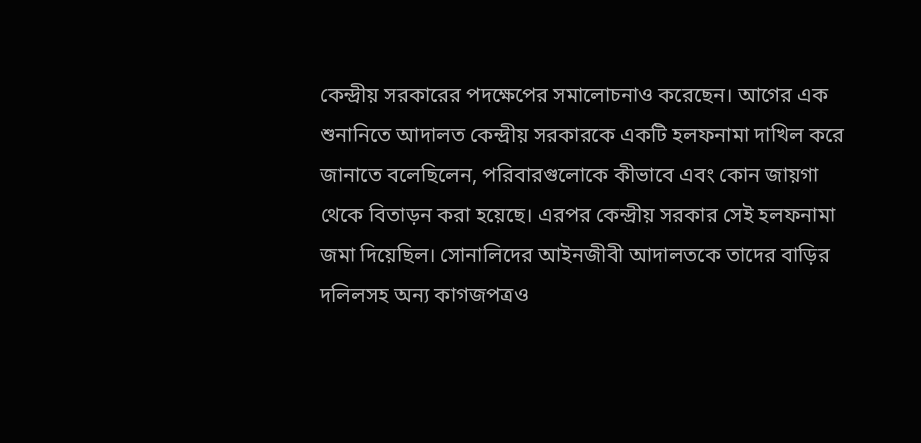কেন্দ্রীয় সরকারের পদক্ষেপের সমালোচনাও করেছেন। আগের এক শুনানিতে আদালত কেন্দ্রীয় সরকারকে একটি হলফনামা দাখিল করে জানাতে বলেছিলেন, পরিবারগুলোকে কীভাবে এবং কোন জায়গা থেকে বিতাড়ন করা হয়েছে। এরপর কেন্দ্রীয় সরকার সেই হলফনামা জমা দিয়েছিল। সোনালিদের আইনজীবী আদালতকে তাদের বাড়ির দলিলসহ অন্য কাগজপত্রও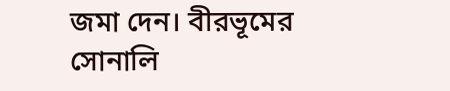জমা দেন। বীরভূমের সোনালি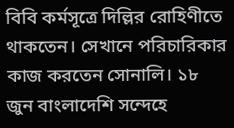বিবি কর্মসূত্রে দিল্লির রোহিণীতে থাকতেন। সেখানে পরিচারিকার কাজ করতেন সোনালি। ১৮ জুন বাংলাদেশি সন্দেহে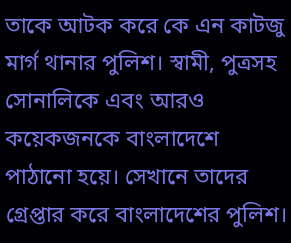তাকে আটক করে কে এন কাটজু মার্গ থানার পুলিশ। স্বামী, পুত্রসহ সোনালিকে এবং আরও কয়েকজনকে বাংলাদেশে পাঠানো হয়ে। সেখানে তাদের গ্রেপ্তার করে বাংলাদেশের পুলিশ।